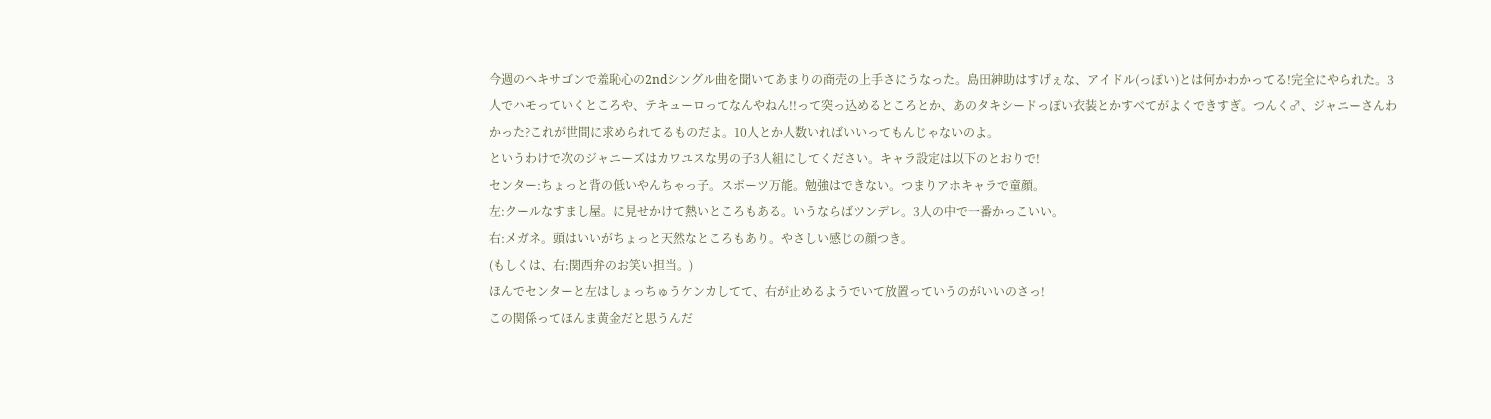今週のヘキサゴンで羞恥心の2ndシングル曲を聞いてあまりの商売の上手さにうなった。島田紳助はすげぇな、アイドル(っぽい)とは何かわかってる!完全にやられた。3人でハモっていくところや、テキューロってなんやねん!!って突っ込めるところとか、あのタキシードっぽい衣装とかすべてがよくできすぎ。つんく♂、ジャニーさんわかった?これが世間に求められてるものだよ。10人とか人数いればいいってもんじゃないのよ。
というわけで次のジャニーズはカワユスな男の子3人組にしてください。キャラ設定は以下のとおりで!
センター:ちょっと背の低いやんちゃっ子。スポーツ万能。勉強はできない。つまりアホキャラで童顔。
左:クールなすまし屋。に見せかけて熱いところもある。いうならばツンデレ。3人の中で一番かっこいい。
右:メガネ。頭はいいがちょっと天然なところもあり。やさしい感じの顔つき。
(もしくは、右:関西弁のお笑い担当。)
ほんでセンターと左はしょっちゅうケンカしてて、右が止めるようでいて放置っていうのがいいのさっ!
この関係ってほんま黄金だと思うんだ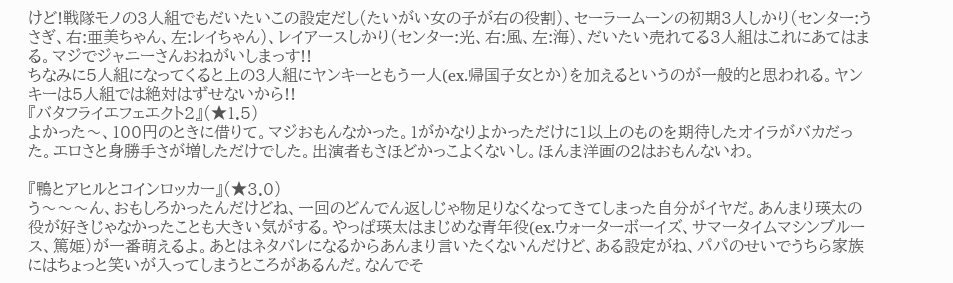けど!戦隊モノの3人組でもだいたいこの設定だし(たいがい女の子が右の役割)、セーラームーンの初期3人しかり(センター:うさぎ、右:亜美ちゃん、左:レイちゃん)、レイアースしかり(センター:光、右:風、左:海)、だいたい売れてる3人組はこれにあてはまる。マジでジャニーさんおねがいしまっす!!
ちなみに5人組になってくると上の3人組にヤンキーともう一人(ex.帰国子女とか)を加えるというのが一般的と思われる。ヤンキーは5人組では絶対はずせないから!!
『バタフライエフェエクト2』(★1.5)
よかった〜、100円のときに借りて。マジおもんなかった。1がかなりよかっただけに1以上のものを期待したオイラがバカだった。エロさと身勝手さが増しただけでした。出演者もさほどかっこよくないし。ほんま洋画の2はおもんないわ。

『鴨とアヒルとコインロッカー』(★3.0)
う〜〜〜ん、おもしろかったんだけどね、一回のどんでん返しじゃ物足りなくなってきてしまった自分がイヤだ。あんまり瑛太の役が好きじゃなかったことも大きい気がする。やっぱ瑛太はまじめな青年役(ex.ウォーターボーイズ、サマータイムマシンブルース、篤姫)が一番萌えるよ。あとはネタバレになるからあんまり言いたくないんだけど、ある設定がね、パパのせいでうちら家族にはちょっと笑いが入ってしまうところがあるんだ。なんでそ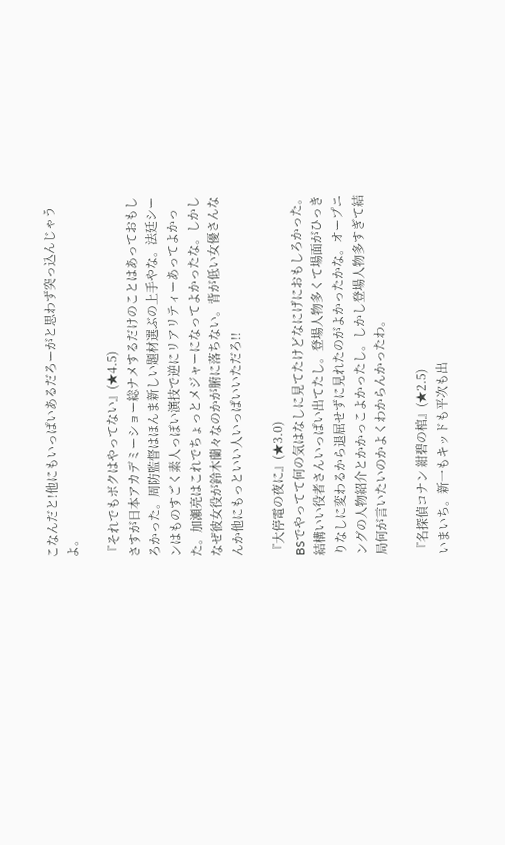こなんだと!他にもいっぱいあるだろーがと思わず突っ込んじゃうよ。

『それでもボクはやってない』(★4.5)
さすが日本アカデミーショー総ナメするだけのことはあっておもしろかった。周防監督はほんま新しい題材選ぶの上手やな。法廷シーンはものすごく素人っぽい演技で逆にリアリティーあってよかった。加瀬亮はこれでちょっとメジャーになってよかったな。しかしなぜ彼女役が鈴木蘭々なのかが腑に落ちない。背が低い女優さんなんか他にもっといい人いっぱいいただろ!!

『大停電の夜に』(★3.0)
BSでやってて何の気はなしに見てたけどなにげにおもしろかった。結構いい役者さんいっぱい出てたし。登場人物多くて場面がひっきりなしに変わるから退屈せずに見れたのがよかったかな。オープニングの人物紹介とかかっこよかったし。しかし登場人物多すぎて結局何が言いたいのかよくわからんかったわ。

『名探偵コナン 紺碧の棺』(★2.5)
いまいち。新一もキッドも平次も出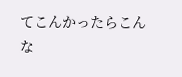てこんかったらこんな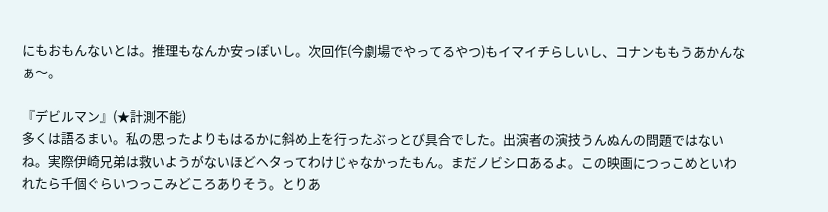にもおもんないとは。推理もなんか安っぽいし。次回作(今劇場でやってるやつ)もイマイチらしいし、コナンももうあかんなぁ〜。

『デビルマン』(★計測不能)
多くは語るまい。私の思ったよりもはるかに斜め上を行ったぶっとび具合でした。出演者の演技うんぬんの問題ではないね。実際伊崎兄弟は救いようがないほどヘタってわけじゃなかったもん。まだノビシロあるよ。この映画につっこめといわれたら千個ぐらいつっこみどころありそう。とりあ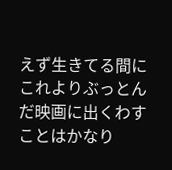えず生きてる間にこれよりぶっとんだ映画に出くわすことはかなり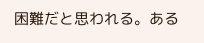困難だと思われる。ある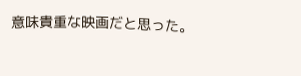意味貴重な映画だと思った。